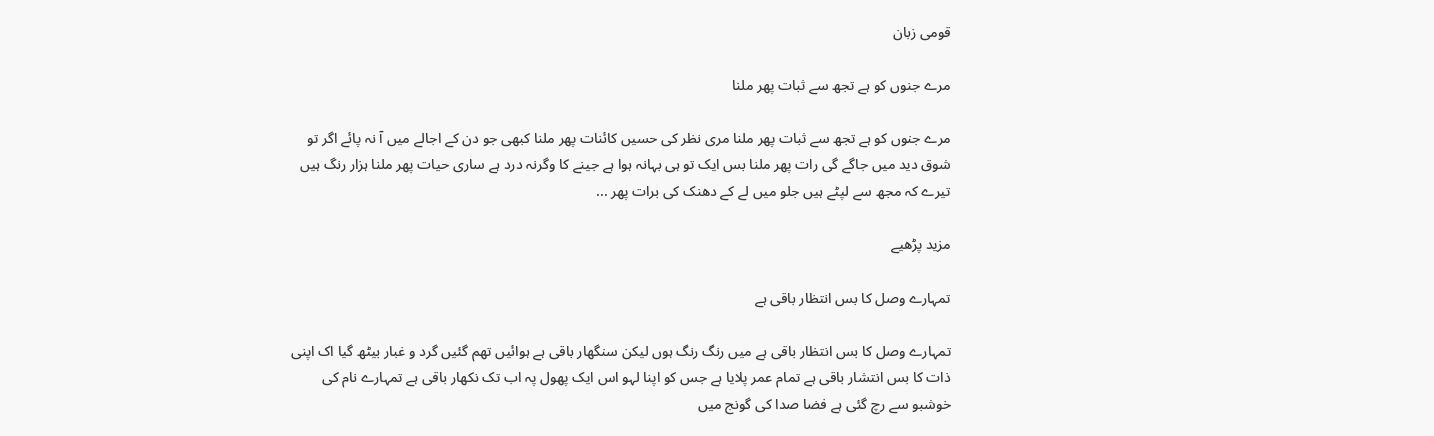قومی زبان

مرے جنوں کو ہے تجھ سے ثبات پھر ملنا

مرے جنوں کو ہے تجھ سے ثبات پھر ملنا مری نظر کی حسیں کائنات پھر ملنا کبھی جو دن کے اجالے میں آ نہ پائے اگر تو شوق دید میں جاگے گی رات پھر ملنا بس ایک تو ہی بہانہ ہوا ہے جینے کا وگرنہ درد ہے ساری حیات پھر ملنا ہزار رنگ ہیں تیرے کہ مجھ سے لپٹے ہیں جلو میں لے کے دھنک کی برات پھر ...

مزید پڑھیے

تمہارے وصل کا بس انتظار باقی ہے

تمہارے وصل کا بس انتظار باقی ہے میں رنگ رنگ ہوں لیکن سنگھار باقی ہے ہوائیں تھم گئیں گرد و غبار بیٹھ گیا اک اپنی ذات کا بس انتشار باقی ہے تمام عمر پلایا ہے جس کو اپنا لہو اس ایک پھول پہ اب تک نکھار باقی ہے تمہارے نام کی خوشبو سے رچ گئی ہے فضا صدا کی گونج میں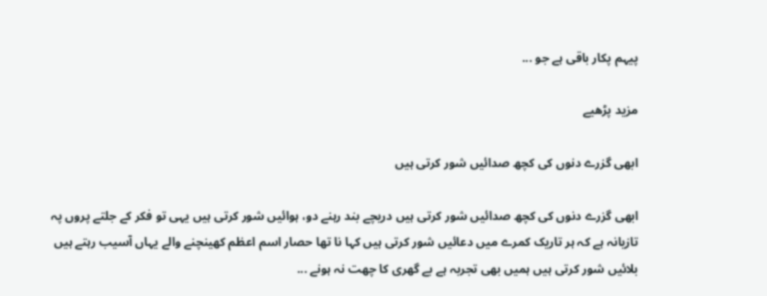پیہم پکار باقی ہے جو ...

مزید پڑھیے

ابھی گزرے دنوں کی کچھ صدائیں شور کرتی ہیں

ابھی گزرے دنوں کی کچھ صدائیں شور کرتی ہیں دریچے بند رہنے دو، ہوائیں شور کرتی ہیں یہی تو فکر کے جلتے پروں پہ تازیانہ ہے کہ ہر تاریک کمرے میں دعائیں شور کرتی ہیں کہا نا تھا حصار اسم اعظم کھینچنے والے یہاں آسیب رہتے ہیں بلائیں شور کرتی ہیں ہمیں بھی تجربہ ہے بے گھری کا چھت نہ ہونے ...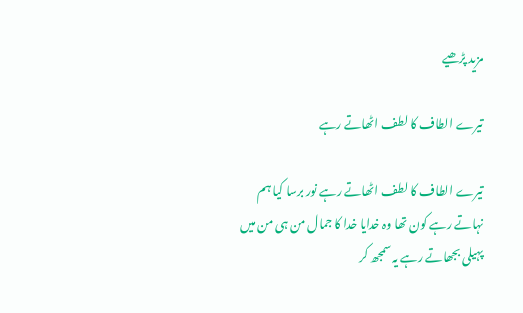مزید پڑھیے

تیرے الطاف کا لطف اٹھاتے رہے

تیرے الطاف کا لطف اٹھاتے رہے نور برسا کیا ہم نہاتے رہے کون تھا وہ خدایا خدا کا جمال من ہی من میں پہیلی بجھاتے رہے یہ سمجھ کر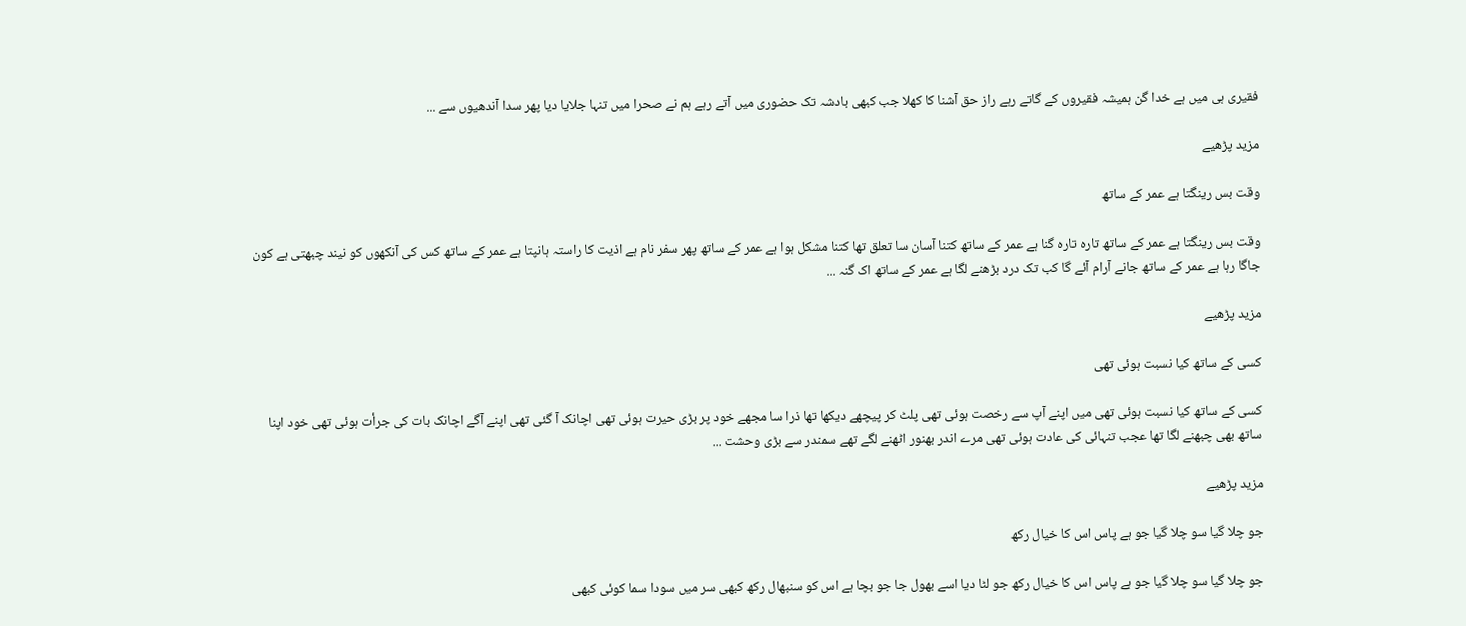فقیری ہی میں ہے خدا گن ہمیشہ فقیروں کے گاتے رہے راز حق آشنا کا کھلا جب کبھی بادشہ تک حضوری میں آتے رہے ہم نے صحرا میں تنہا جلایا دیا پھر سدا آندھیوں سے ...

مزید پڑھیے

وقت بس رینگتا ہے عمر کے ساتھ

وقت بس رینگتا ہے عمر کے ساتھ تارہ تارہ گنا ہے عمر کے ساتھ کتنا آسان سا تعلق تھا کتنا مشکل ہوا ہے عمر کے ساتھ پھر سفر نام ہے اذیت کا راستہ ہانپتا ہے عمر کے ساتھ کس کی آنکھوں کو نیند چبھتی ہے کون جاگا رہا ہے عمر کے ساتھ جانے آرام آئے گا کب تک درد بڑھنے لگا ہے عمر کے ساتھ اک گنہ ...

مزید پڑھیے

کسی کے ساتھ کیا نسبت ہوئی تھی

کسی کے ساتھ کیا نسبت ہوئی تھی میں اپنے آپ سے رخصت ہوئی تھی پلٹ کر پیچھے دیکھا تھا ذرا سا مجھے خود پر بڑی حیرت ہوئی تھی اچانک آ گئی تھی اپنے آگے اچانک بات کی جرأت ہوئی تھی خود اپنا ساتھ بھی چبھنے لگا تھا عجب تنہائی کی عادت ہوئی تھی مرے اندر بھنور اٹھنے لگے تھے سمندر سے بڑی وحشت ...

مزید پڑھیے

جو چلا گیا سو چلا گیا جو ہے پاس اس کا خیال رکھ

جو چلا گیا سو چلا گیا جو ہے پاس اس کا خیال رکھ جو لٹا دیا اسے بھول جا جو بچا ہے اس کو سنبھال رکھ کبھی سر میں سودا سما کوئی کبھی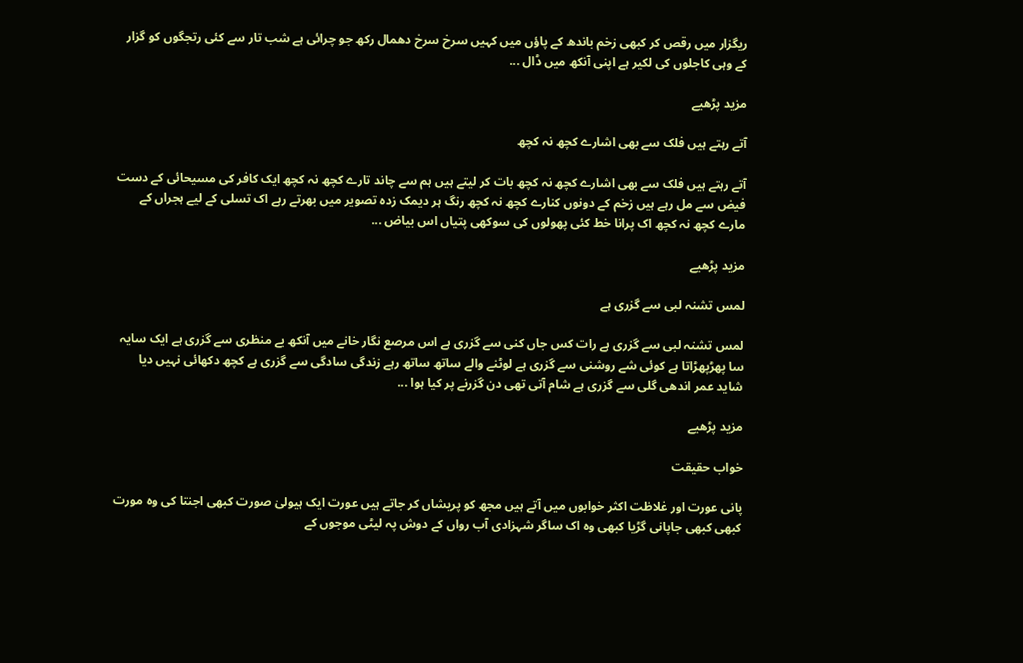ریگزار میں رقص کر کبھی زخم باندھ کے پاؤں میں کہیں سرخ سرخ دھمال رکھ جو چرائی ہے شب تار سے کئی رتجگوں کو گزار کے وہی کاجلوں کی لکیر ہے اپنی آنکھ میں ڈال ...

مزید پڑھیے

آتے رہتے ہیں فلک سے بھی اشارے کچھ نہ کچھ

آتے رہتے ہیں فلک سے بھی اشارے کچھ نہ کچھ بات کر لیتے ہیں ہم سے چاند تارے کچھ نہ کچھ ایک کافر کی مسیحائی کے دست فیض سے مل رہے ہیں زخم کے دونوں کنارے کچھ نہ کچھ رنگ ہر دیمک زدہ تصویر میں بھرتے رہے اک تسلی کے لیے ہجراں کے مارے کچھ نہ کچھ اک پرانا خط کئی پھولوں کی سوکھی پتیاں اس بیاض ...

مزید پڑھیے

لمس تشنہ لبی سے گزری ہے

لمس تشنہ لبی سے گزری ہے رات کس جاں کنی سے گزری ہے اس مرصع نگار خانے میں آنکھ بے منظری سے گزری ہے ایک سایہ سا پھڑپھڑاتا ہے کوئی شے روشنی سے گزری ہے لوٹنے والے ساتھ ساتھ رہے زندگی سادگی سے گزری ہے کچھ دکھائی نہیں دیا شاید عمر اندھی گلی سے گزری ہے شام آتی تھی دن گزرنے پر کیا ہوا ...

مزید پڑھیے

خواب حقیقت

پانی عورت اور غلاظت اکثر خوابوں میں آتے ہیں مجھ کو پریشاں کر جاتے ہیں عورت ایک ہیولیٰ صورت کبھی اجنتا کی وہ مورت کبھی کبھی جاپانی گڑیا کبھی وہ اک ساگر شہزادی آب رواں کے دوش پہ لیٹی موجوں کے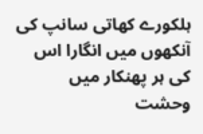ہلکورے کھاتی سانپ کی آنکھوں میں انگارا اس کی ہر پھنکار میں وحشت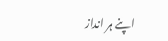اپنے ہر انداز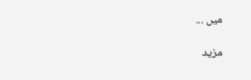میں ...

مزید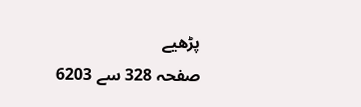پڑھیے
صفحہ 328 سے 6203